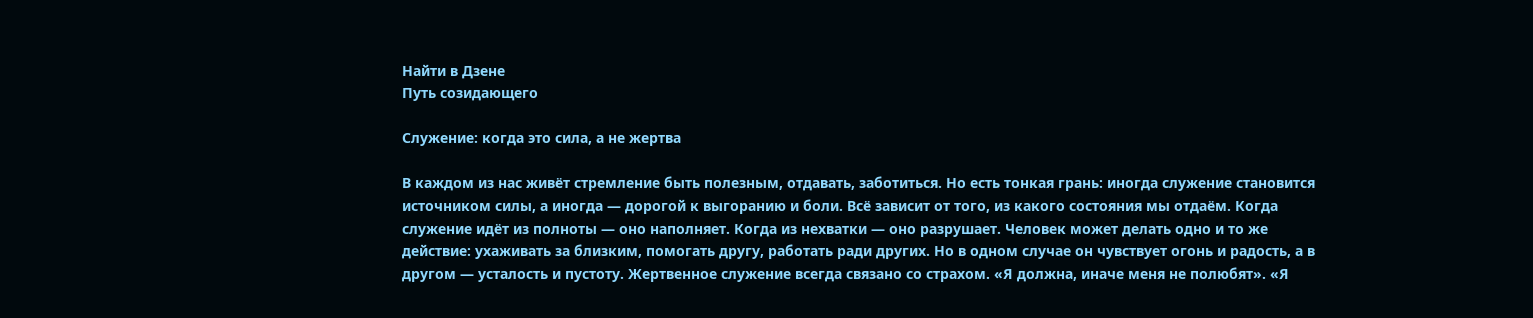Найти в Дзене
Путь созидающего

Служение: когда это сила, а не жертва

В каждом из нас живёт стремление быть полезным, отдавать, заботиться. Но есть тонкая грань: иногда служение становится источником силы, а иногда — дорогой к выгоранию и боли. Всё зависит от того, из какого состояния мы отдаём. Когда служение идёт из полноты — оно наполняет. Когда из нехватки — оно разрушает. Человек может делать одно и то же действие: ухаживать за близким, помогать другу, работать ради других. Но в одном случае он чувствует огонь и радость, а в другом — усталость и пустоту. Жертвенное служение всегда связано со страхом. «Я должна, иначе меня не полюбят». «Я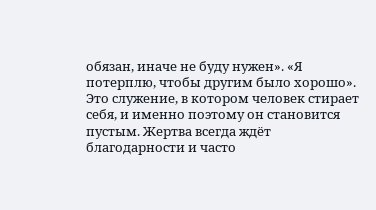обязан, иначе не буду нужен». «Я потерплю, чтобы другим было хорошо». Это служение, в котором человек стирает себя, и именно поэтому он становится пустым. Жертва всегда ждёт благодарности и часто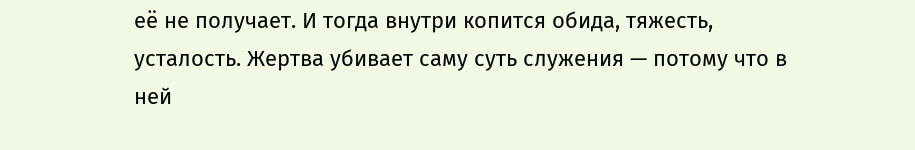её не получает. И тогда внутри копится обида, тяжесть, усталость. Жертва убивает саму суть служения — потому что в ней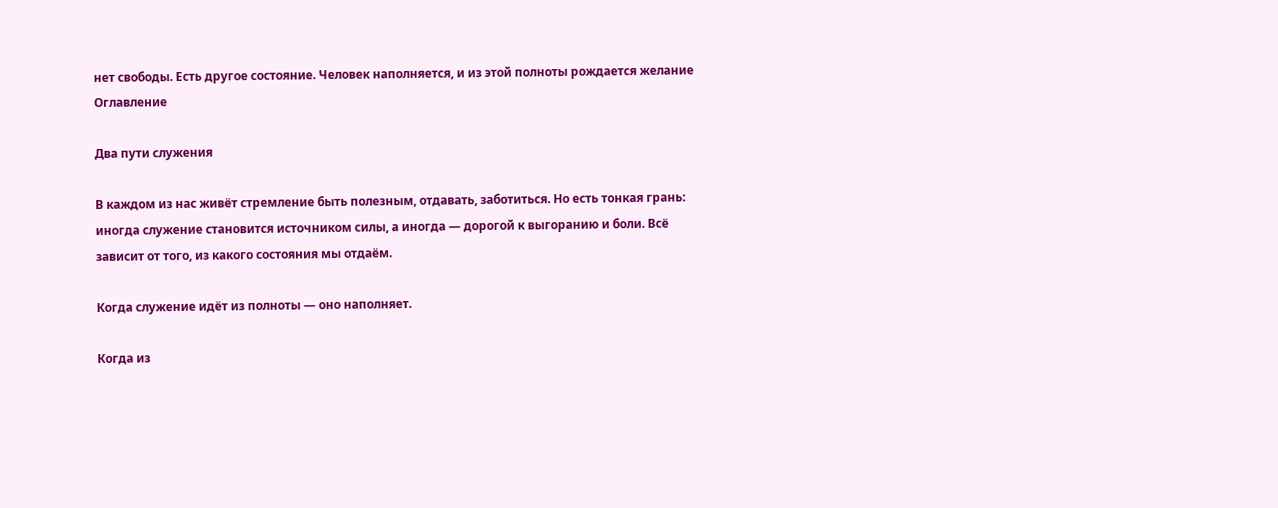нет свободы. Есть другое состояние. Человек наполняется, и из этой полноты рождается желание
Оглавление

Два пути служения

В каждом из нас живёт стремление быть полезным, отдавать, заботиться. Но есть тонкая грань: иногда служение становится источником силы, а иногда — дорогой к выгоранию и боли. Всё зависит от того, из какого состояния мы отдаём.

Когда служение идёт из полноты — оно наполняет.

Когда из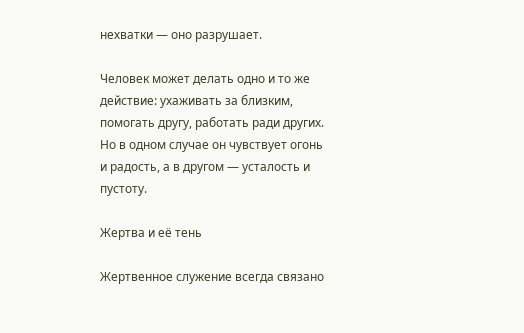нехватки — оно разрушает.

Человек может делать одно и то же действие: ухаживать за близким, помогать другу, работать ради других. Но в одном случае он чувствует огонь и радость, а в другом — усталость и пустоту.

Жертва и её тень

Жертвенное служение всегда связано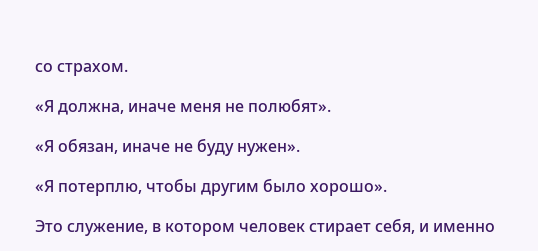со страхом.

«Я должна, иначе меня не полюбят».

«Я обязан, иначе не буду нужен».

«Я потерплю, чтобы другим было хорошо».

Это служение, в котором человек стирает себя, и именно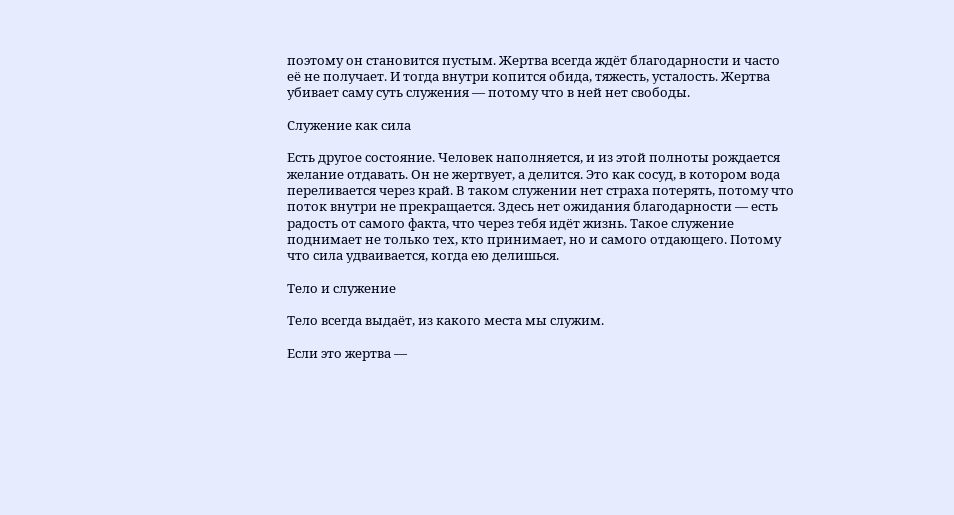поэтому он становится пустым. Жертва всегда ждёт благодарности и часто её не получает. И тогда внутри копится обида, тяжесть, усталость. Жертва убивает саму суть служения — потому что в ней нет свободы.

Служение как сила

Есть другое состояние. Человек наполняется, и из этой полноты рождается желание отдавать. Он не жертвует, а делится. Это как сосуд, в котором вода переливается через край. В таком служении нет страха потерять, потому что поток внутри не прекращается. Здесь нет ожидания благодарности — есть радость от самого факта, что через тебя идёт жизнь. Такое служение поднимает не только тех, кто принимает, но и самого отдающего. Потому что сила удваивается, когда ею делишься.

Тело и служение

Тело всегда выдаёт, из какого места мы служим.

Если это жертва —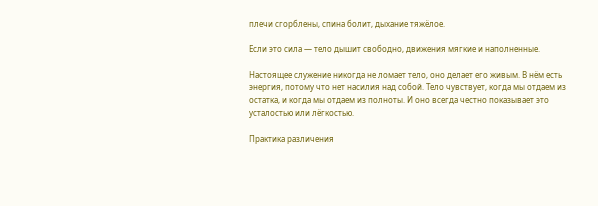плечи сгорблены, спина болит, дыхание тяжёлое.

Если это сила — тело дышит свободно, движения мягкие и наполненные.

Настоящее служение никогда не ломает тело, оно делает его живым. В нём есть энергия, потому что нет насилия над собой. Тело чувствует, когда мы отдаем из остатка, и когда мы отдаем из полноты. И оно всегда честно показывает это усталостью или лёгкостью.

Практика различения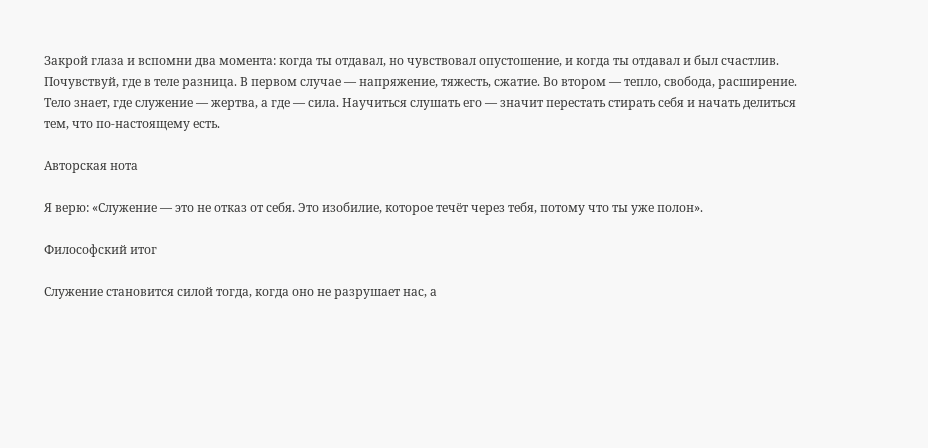Закрой глаза и вспомни два момента: когда ты отдавал, но чувствовал опустошение, и когда ты отдавал и был счастлив. Почувствуй, где в теле разница. В первом случае — напряжение, тяжесть, сжатие. Во втором — тепло, свобода, расширение. Тело знает, где служение — жертва, а где — сила. Научиться слушать его — значит перестать стирать себя и начать делиться тем, что по-настоящему есть.

Авторская нота

Я верю: «Служение — это не отказ от себя. Это изобилие, которое течёт через тебя, потому что ты уже полон».

Философский итог

Служение становится силой тогда, когда оно не разрушает нас, а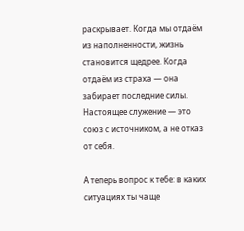раскрывает. Когда мы отдаём из наполненности, жизнь становится щедрее. Когда отдаём из страха — она забирает последние силы. Настоящее служение — это союз с источником, а не отказ от себя.

А теперь вопрос к тебе: в каких ситуациях ты чаще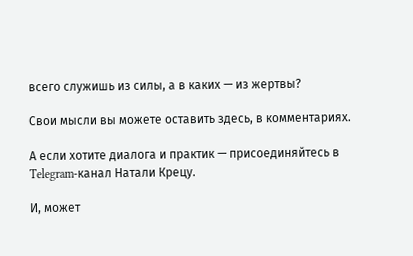всего служишь из силы, а в каких — из жертвы?

Свои мысли вы можете оставить здесь, в комментариях.

А если хотите диалога и практик — присоединяйтесь в Telegram-канал Натали Крецу.

И, может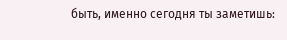быть, именно сегодня ты заметишь: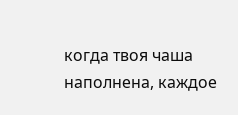когда твоя чаша наполнена, каждое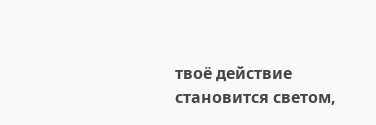твоё действие становится светом,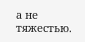а не тяжестью.